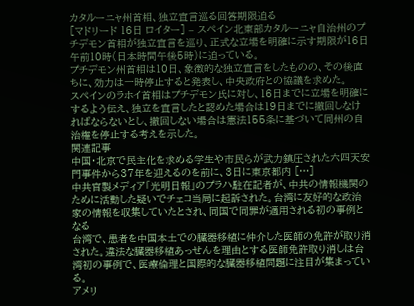カタルーニャ州首相、独立宣言巡る回答期限迫る
[マドリード 16日 ロイター] – スペイン北東部カタルーニャ自治州のプチデモン首相が独立宣言を巡り、正式な立場を明確に示す期限が16日午前10時(日本時間午後5時)に迫っている。
プチデモン州首相は10日、象徴的な独立宣言をしたものの、その後直ちに、効力は一時停止すると発表し、中央政府との協議を求めた。
スペインのラホイ首相はプチデモン氏に対し、16日までに立場を明確にするよう伝え、独立を宣言したと認めた場合は19日までに撤回しなければならないとし、撤回しない場合は憲法155条に基づいて同州の自治権を停止する考えを示した。
関連記事
中国・北京で民主化を求める学生や市民らが武力鎮圧された六四天安門事件から37年を迎えるのを前に、3日に東京都内 […]
中共官製メディア「光明日報」のプラハ駐在記者が、中共の情報機関のために活動した疑いでチェコ当局に起訴された。台湾に友好的な政治家の情報を収集していたとされ、同国で同罪が適用される初の事例となる
台湾で、患者を中国本土での臓器移植に仲介した医師の免許が取り消された。違法な臓器移植あっせんを理由とする医師免許取り消しは台湾初の事例で、医療倫理と国際的な臓器移植問題に注目が集まっている。
アメリ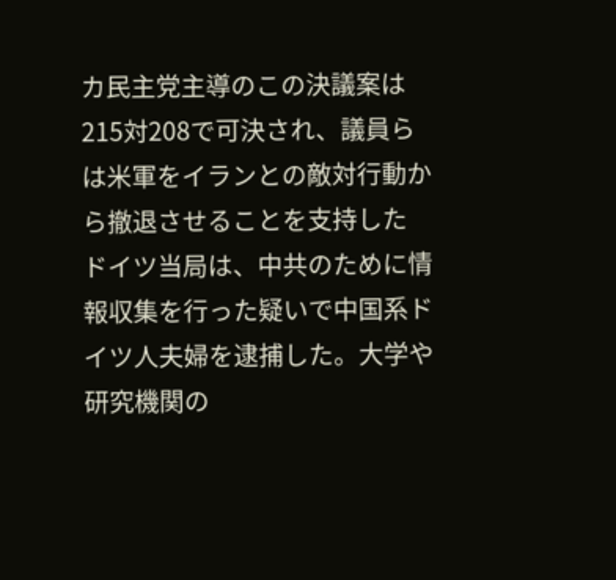カ民主党主導のこの決議案は215対208で可決され、議員らは米軍をイランとの敵対行動から撤退させることを支持した
ドイツ当局は、中共のために情報収集を行った疑いで中国系ドイツ人夫婦を逮捕した。大学や研究機関の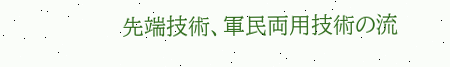先端技術、軍民両用技術の流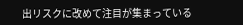出リスクに改めて注目が集まっている